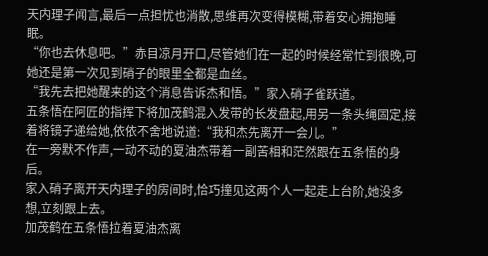天内理子闻言,最后一点担忧也消散,思维再次变得模糊,带着安心拥抱睡眠。
“你也去休息吧。”赤目凉月开口,尽管她们在一起的时候经常忙到很晚,可她还是第一次见到硝子的眼里全都是血丝。
“我先去把她醒来的这个消息告诉杰和悟。”家入硝子雀跃道。
五条悟在阿匠的指挥下将加茂鹤混入发带的长发盘起,用另一条头绳固定,接着将镜子递给她,依依不舍地说道:“我和杰先离开一会儿。”
在一旁默不作声,一动不动的夏油杰带着一副苦相和茫然跟在五条悟的身后。
家入硝子离开天内理子的房间时,恰巧撞见这两个人一起走上台阶,她没多想,立刻跟上去。
加茂鹤在五条悟拉着夏油杰离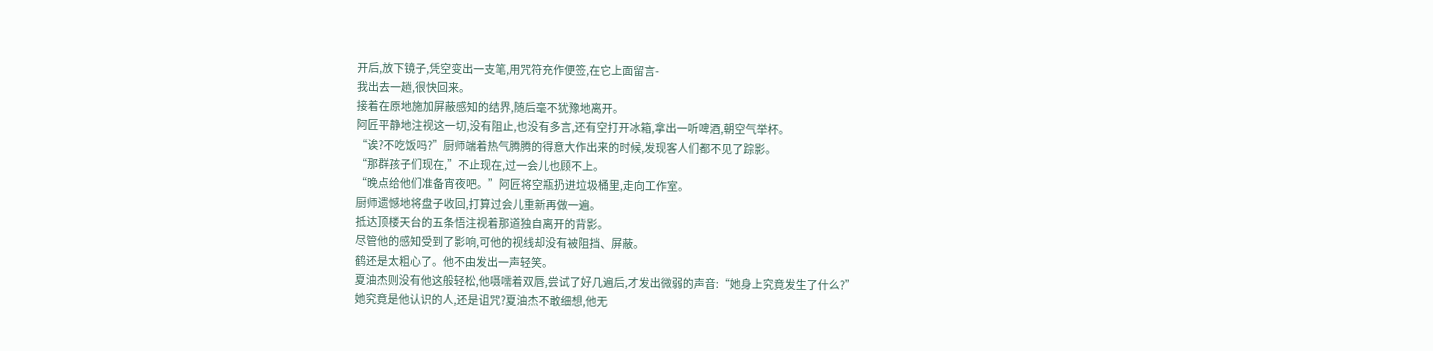开后,放下镜子,凭空变出一支笔,用咒符充作便签,在它上面留言-
我出去一趟,很快回来。
接着在原地施加屏蔽感知的结界,随后毫不犹豫地离开。
阿匠平静地注视这一切,没有阻止,也没有多言,还有空打开冰箱,拿出一听啤酒,朝空气举杯。
“诶?不吃饭吗?”厨师端着热气腾腾的得意大作出来的时候,发现客人们都不见了踪影。
“那群孩子们现在,”不止现在,过一会儿也顾不上。
“晚点给他们准备宵夜吧。”阿匠将空瓶扔进垃圾桶里,走向工作室。
厨师遗憾地将盘子收回,打算过会儿重新再做一遍。
抵达顶楼天台的五条悟注视着那道独自离开的背影。
尽管他的感知受到了影响,可他的视线却没有被阻挡、屏蔽。
鹤还是太粗心了。他不由发出一声轻笑。
夏油杰则没有他这般轻松,他嗫嚅着双唇,尝试了好几遍后,才发出微弱的声音:“她身上究竟发生了什么?”
她究竟是他认识的人,还是诅咒?夏油杰不敢细想,他无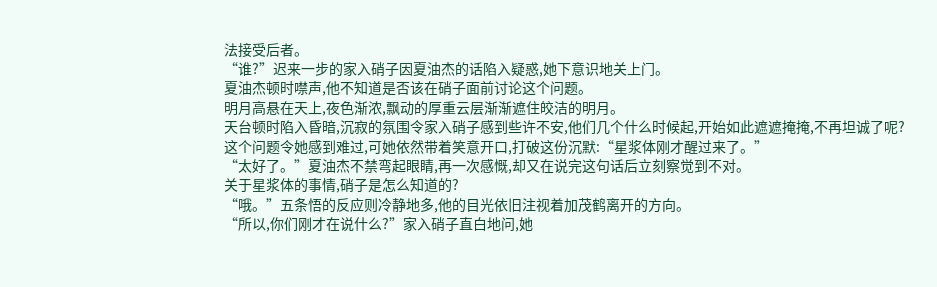法接受后者。
“谁?”迟来一步的家入硝子因夏油杰的话陷入疑惑,她下意识地关上门。
夏油杰顿时噤声,他不知道是否该在硝子面前讨论这个问题。
明月高悬在天上,夜色渐浓,飘动的厚重云层渐渐遮住皎洁的明月。
天台顿时陷入昏暗,沉寂的氛围令家入硝子感到些许不安,他们几个什么时候起,开始如此遮遮掩掩,不再坦诚了呢?
这个问题令她感到难过,可她依然带着笑意开口,打破这份沉默:“星浆体刚才醒过来了。”
“太好了。”夏油杰不禁弯起眼睛,再一次感慨,却又在说完这句话后立刻察觉到不对。
关于星浆体的事情,硝子是怎么知道的?
“哦。”五条悟的反应则冷静地多,他的目光依旧注视着加茂鹤离开的方向。
“所以,你们刚才在说什么?”家入硝子直白地问,她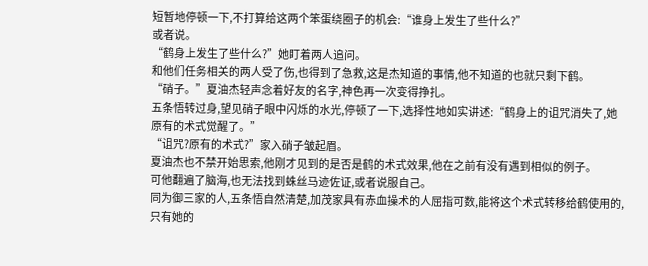短暂地停顿一下,不打算给这两个笨蛋绕圈子的机会:“谁身上发生了些什么?”
或者说。
“鹤身上发生了些什么?”她盯着两人追问。
和他们任务相关的两人受了伤,也得到了急救,这是杰知道的事情,他不知道的也就只剩下鹤。
“硝子。”夏油杰轻声念着好友的名字,神色再一次变得挣扎。
五条悟转过身,望见硝子眼中闪烁的水光,停顿了一下,选择性地如实讲述:“鹤身上的诅咒消失了,她原有的术式觉醒了。”
“诅咒?原有的术式?”家入硝子皱起眉。
夏油杰也不禁开始思索,他刚才见到的是否是鹤的术式效果,他在之前有没有遇到相似的例子。
可他翻遍了脑海,也无法找到蛛丝马迹佐证,或者说服自己。
同为御三家的人,五条悟自然清楚,加茂家具有赤血操术的人屈指可数,能将这个术式转移给鹤使用的,只有她的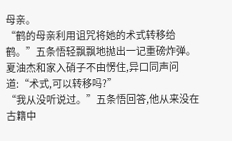母亲。
“鹤的母亲利用诅咒将她的术式转移给鹤。”五条悟轻飘飘地抛出一记重磅炸弹。
夏油杰和家入硝子不由愣住,异口同声问道:“术式,可以转移吗?”
“我从没听说过。”五条悟回答,他从来没在古籍中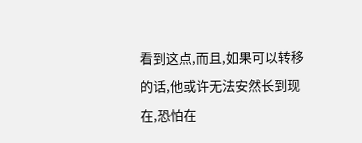看到这点,而且,如果可以转移的话,他或许无法安然长到现在,恐怕在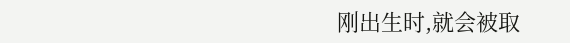刚出生时,就会被取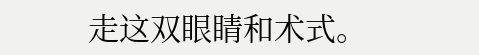走这双眼睛和术式。